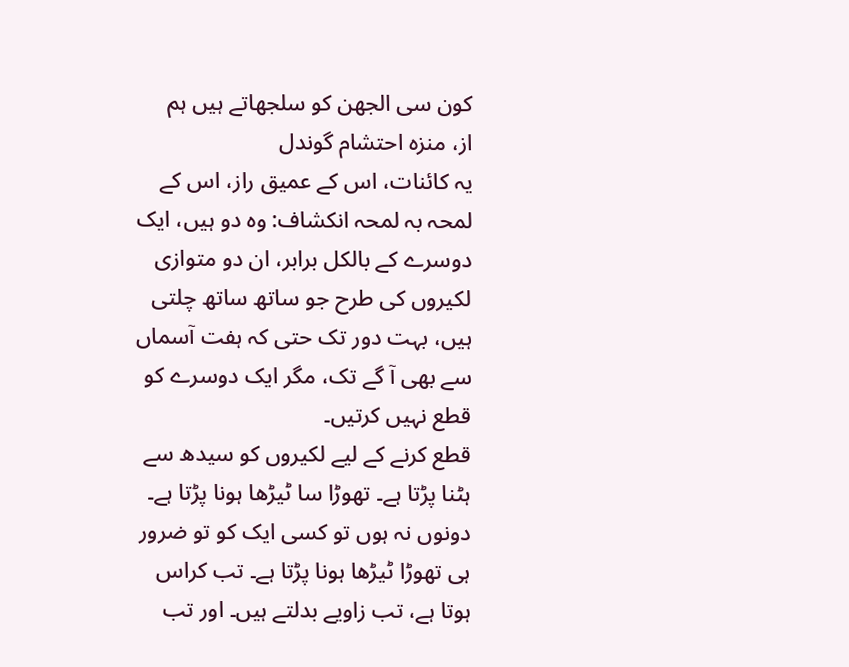کون سی الجھن کو سلجھاتے ہیں ہم
از، منزہ احتشام گوندل
یہ کائنات، اس کے عمیق راز، اس کے لمحہ بہ لمحہ انکشاف: وہ دو ہیں، ایک دوسرے کے بالکل برابر، ان دو متوازی لکیروں کی طرح جو ساتھ ساتھ چلتی ہیں، بہت دور تک حتی کہ ہفت آسماں سے بھی آ گے تک، مگر ایک دوسرے کو قطع نہیں کرتیں۔
قطع کرنے کے لیے لکیروں کو سیدھ سے ہٹنا پڑتا ہے۔ تھوڑا سا ٹیڑھا ہونا پڑتا ہے۔ دونوں نہ ہوں تو کسی ایک کو تو ضرور ہی تھوڑا ٹیڑھا ہونا پڑتا ہے۔ تب کراس ہوتا ہے، تب زاویے بدلتے ہیں۔ اور تب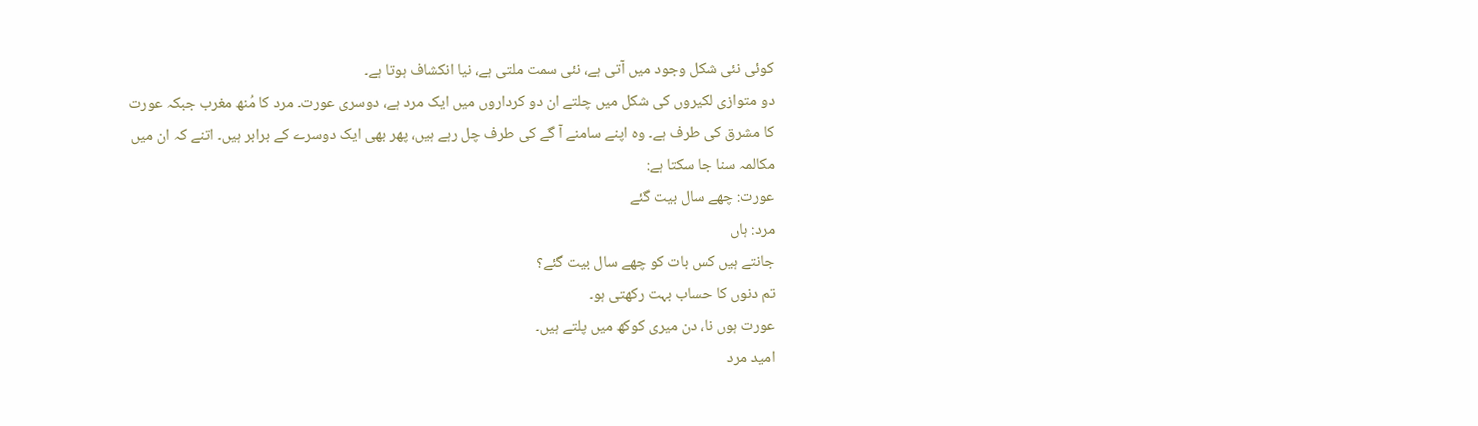کوئی نئی شکل وجود میں آتی ہے، نئی سمت ملتی ہے، نیا انکشاف ہوتا ہے۔
دو متوازی لکیروں کی شکل میں چلتے ان دو کرداروں میں ایک مرد ہے، دوسری عورت۔ مرد کا مُنھ مغرب جبکہ عورت کا مشرق کی طرف ہے۔ وہ اپنے سامنے آ گے کی طرف چل رہے ہیں، پھر بھی ایک دوسرے کے برابر ہیں۔ اتنے کہ ان میں مکالمہ سنا جا سکتا ہے:
عورت: چھے سال بیت گئے
مرد: ہاں
جانتے ہیں کس بات کو چھے سال بیت گئے؟
تم دنوں کا حساب بہت رکھتی ہو۔
عورت ہوں نا، دن میری کوکھ میں پلتے ہیں۔
امید مرد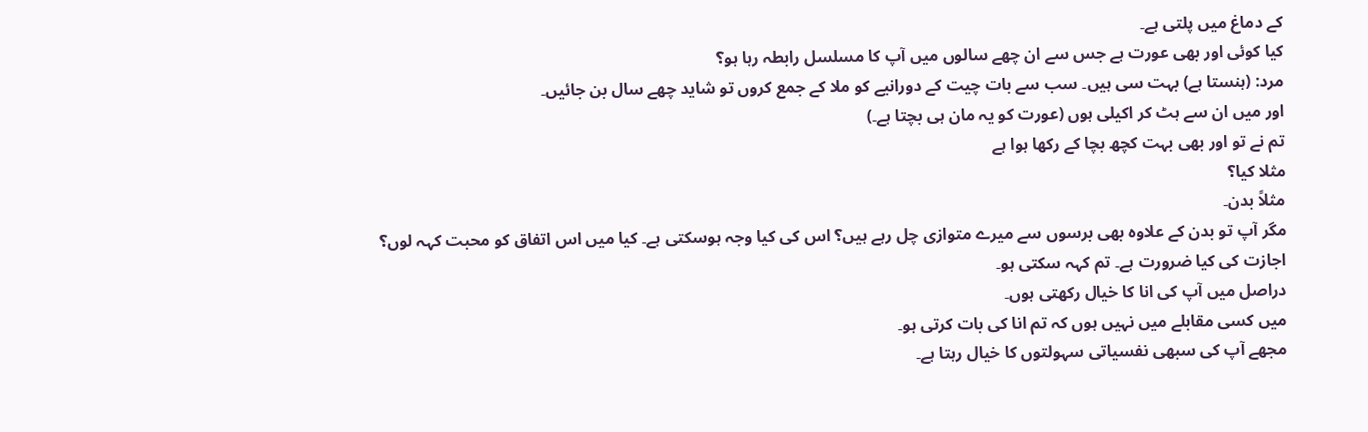کے دماغ میں پلتی ہے۔
کیا کوئی اور بھی عورت ہے جس سے ان چھے سالوں میں آپ کا مسلسل رابطہ رہا ہو؟
مرد: (ہنستا ہے) بہت سی ہیں۔ سب سے بات چیت کے دورانیے کو ملا کے جمع کروں تو شاید چھے سال بن جائیں۔
اور میں ان سے ہٹ کر اکیلی ہوں (عورت کو یہ مان ہی بچتا ہے۔)
تم نے تو اور بھی بہت کچھ بچا کے رکھا ہوا ہے
مثلا کیا؟
مثلاً بدن۔
مگر آپ تو بدن کے علاوہ بھی برسوں سے میرے متوازی چل رہے ہیں؟ اس کی کیا وجہ ہوسکتی ہے۔ کیا میں اس اتفاق کو محبت کہہ لوں؟
اجازت کی کیا ضرورت ہے۔ تم کہہ سکتی ہو۔
دراصل میں آپ کی انا کا خیال رکھتی ہوں۔
میں کسی مقابلے میں نہیں ہوں کہ تم انا کی بات کرتی ہو۔
مجھے آپ کی سبھی نفسیاتی سہولتوں کا خیال رہتا ہے۔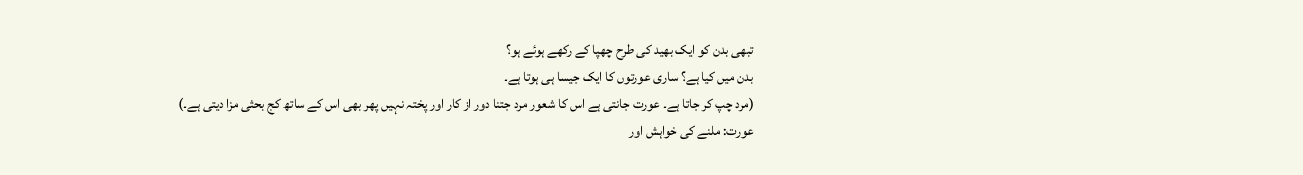تبھی بدن کو ایک بھید کی طرح چھپا کے رکھے ہوئے ہو؟
بدن میں کیا ہے؟ ساری عورتوں کا ایک جیسا ہی ہوتا ہے۔
(مرد چپ کر جاتا ہے۔ عورت جانتی ہے اس کا شعور مرد جتنا دور از کار اور پختہ نہیں پھر بھی اس کے ساتھ کج بحثی مزا دیتی ہے۔)
عورت: ملنے کی خواہش اور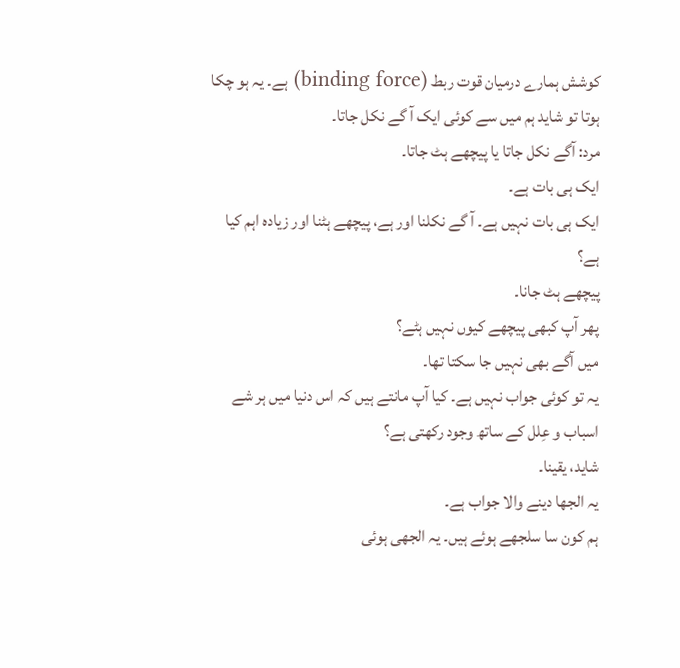کوشش ہمارے درمیان قوت ربط (binding force) ہے۔ یہ ہو چکا ہوتا تو شاید ہم میں سے کوئی ایک آ گے نکل جاتا۔
مرد: آگے نکل جاتا یا پیچھے ہٹ جاتا۔
ایک ہی بات ہے۔
ایک ہی بات نہیں ہے۔ آ گے نکلنا اور ہے، پیچھے ہٹنا اور زیادہ اہم کیا ہے؟
پیچھے ہٹ جانا۔
پھر آپ کبھی پیچھے کیوں نہیں ہٹے؟
میں آگے بھی نہیں جا سکتا تھا۔
یہ تو کوئی جواب نہیں ہے۔ کیا آپ مانتے ہیں کہ اس دنیا میں ہر شے اسباب و عِلل کے ساتھ وجود رکھتی ہے؟
شاید، یقینا۔
یہ الجھا دینے والا جواب ہے۔
ہم کون سا سلجھے ہوئے ہیں۔ یہ الجھی ہوئی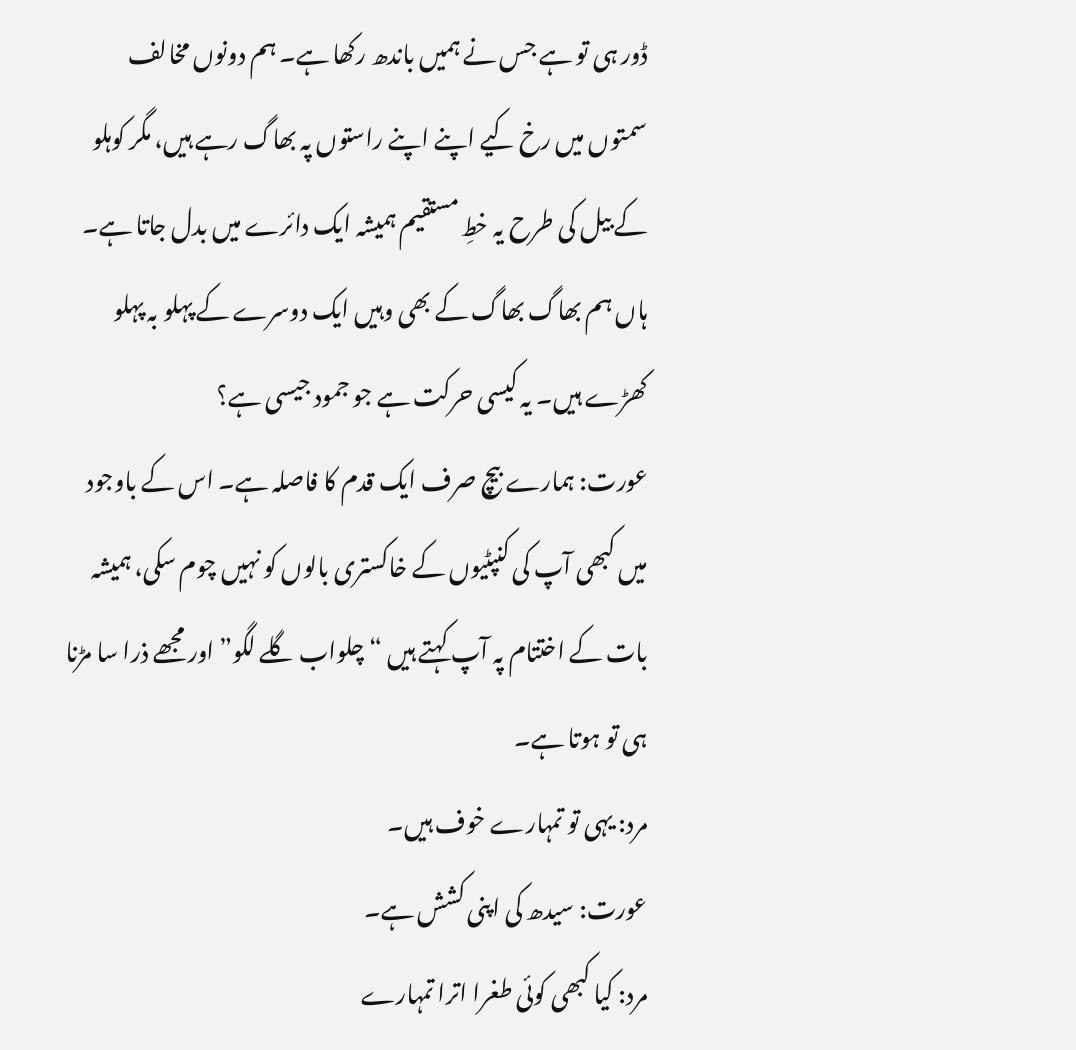ڈور ہی تو ہے جس نے ہمیں باندھ رکھا ہے۔ ہم دونوں مخالف سمتوں میں رخ کیے اپنے اپنے راستوں پہ بھاگ رہے ہیں، مگر کوہلو کے بیل کی طرح یہ خطِ مستقیم ہمیشہ ایک دائرے میں بدل جاتا ہے۔
ہاں ہم بھاگ بھاگ کے بھی وہیں ایک دوسرے کے پہلو بہ پہلو کھڑے ہیں۔ یہ کیسی حرکت ہے جو جمود جیسی ہے؟
عورت: ہمارے بیچ صرف ایک قدم کا فاصلہ ہے۔ اس کے باوجود میں کبھی آپ کی کنپٹیوں کے خاکستری بالوں کو نہیں چوم سکی، ہمیشہ بات کے اختتام پہ آپ کہتے ہیں “چلواب گلے لگو” اور مجھے ذرا سا مڑنا ہی تو ہوتا ہے۔
مرد: یہی تو تمہارے خوف ہیں۔
عورت: سیدھ کی اپنی کشش ہے۔
مرد: کیا کبھی کوئی طغرا اترا تمہارے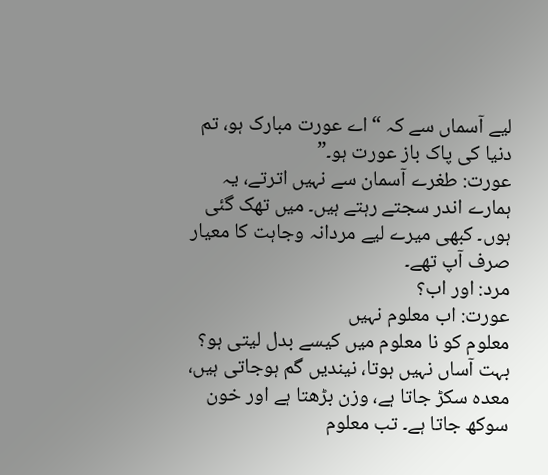لیے آسماں سے کہ “اے عورت مبارک ہو، تم دنیا کی پاک باز عورت ہو۔”
عورت: طغرے آسمان سے نہیں اترتے، یہ ہمارے اندر سجتے رہتے ہیں۔ میں تھک گئی ہوں۔ کبھی میرے لیے مردانہ وجاہت کا معیار صرف آپ تھے۔
مرد: اور اب؟
عورت: اب معلوم نہیں
معلوم کو نا معلوم میں کیسے بدل لیتی ہو؟
بہت آساں نہیں ہوتا، نیندیں گم ہوجاتی ہیں، معدہ سکڑ جاتا ہے، وزن بڑھتا ہے اور خون سوکھ جاتا ہے۔ تب معلوم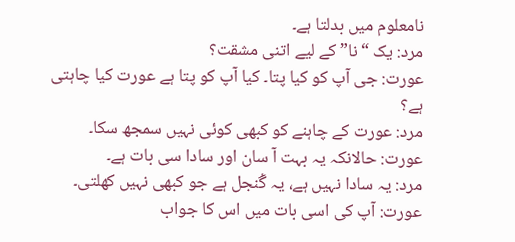نامعلوم میں بدلتا ہے۔
مرد: یک “نا” کے لیے اتنی مشقت؟
عورت: جی آپ کو کیا پتا۔ کیا آپ کو پتا ہے عورت کیا چاہتی ہے؟
مرد: عورت کے چاہنے کو کبھی کوئی نہیں سمجھ سکا۔
عورت: حالانکہ یہ بہت آ سان اور سادا سی بات ہے۔
مرد: یہ سادا نہیں ہے، یہ گُنجل ہے جو کبھی نہیں کھلتی۔
عورت: آپ کی اسی بات میں اس کا جواب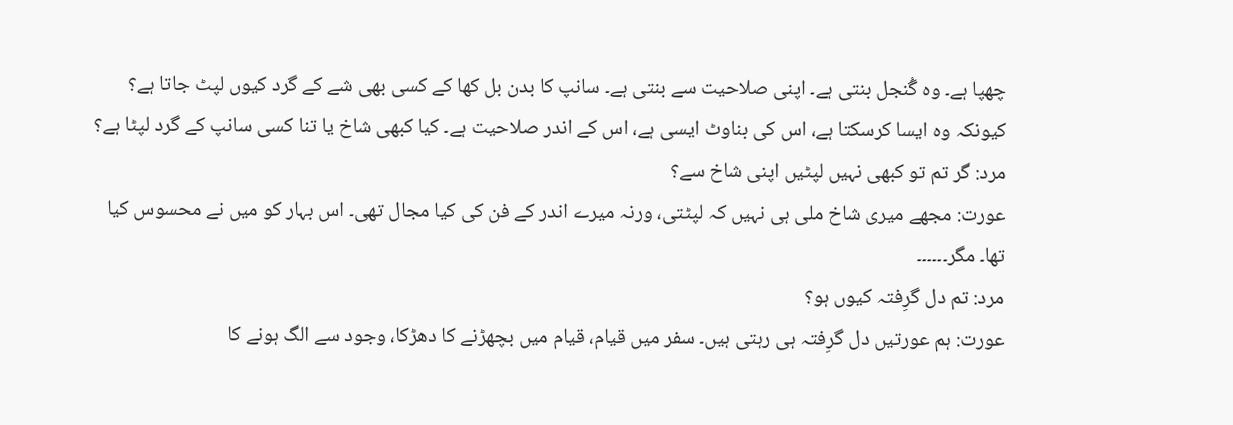چھپا ہے۔ وہ گُنجل بنتی ہے۔ اپنی صلاحیت سے بنتی ہے۔ سانپ کا بدن بل کھا کے کسی بھی شے کے گرد کیوں لپٹ جاتا ہے؟ کیونکہ وہ ایسا کرسکتا ہے، اس کی بناوٹ ایسی ہے، اس کے اندر صلاحیت ہے۔ کیا کبھی شاخ یا تنا کسی سانپ کے گرد لپٹا ہے؟
مرد: گر تم تو کبھی نہیں لپٹیں اپنی شاخ سے؟
عورت: مجھے میری شاخ ملی ہی نہیں کہ لپٹتی، ورنہ میرے اندر کے فن کی کیا مجال تھی۔ اس بہار کو میں نے محسوس کیا تھا۔ مگر۔۔۔۔۔۔
مرد: تم دل گرِفتہ کیوں ہو؟
عورت: ہم عورتیں دل گرِفتہ ہی رہتی ہیں۔ سفر میں قیام، قیام میں بچھڑنے کا دھڑکا، وجود سے الگ ہونے کا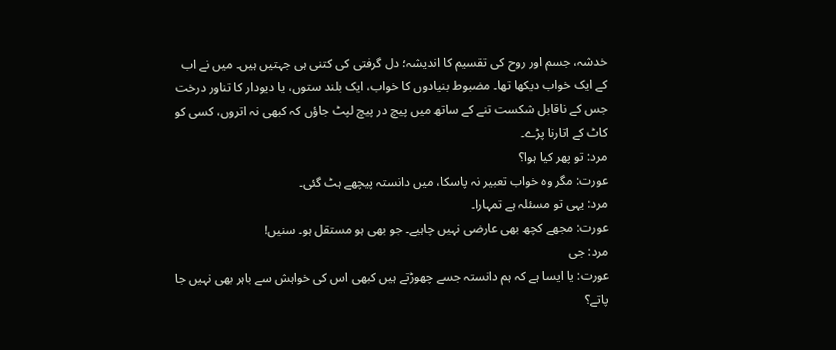خدشہ، جسم اور روح کی تقسیم کا اندیشہ؛ دل گرفتی کی کتنی ہی جہتیں ہیں۔ میں نے اب کے ایک خواب دیکھا تھا۔ مضبوط بنیادوں کا خواب، ایک بلند ستوں، یا دیودار کا تناور درخت جس کے ناقابل شکست تنے کے ساتھ میں پیچ در پیچ لپٹ جاؤں کہ کبھی نہ اتروں، کسی کو کاٹ کے اتارنا پڑے۔
مرد: تو پھر کیا ہوا؟
عورت: مگر وہ خواب تعبیر نہ پاسکا، میں دانستہ پیچھے ہٹ گئی۔
مرد: یہی تو مسئلہ ہے تمہارا۔
عورت: مجھے کچھ بھی عارضی نہیں چاہیے۔ جو بھی ہو مستقل ہو۔ سنیں!
مرد: جی
عورت: یا ایسا ہے کہ ہم دانستہ جسے چھوڑتے ہیں کبھی اس کی خواہش سے باہر بھی نہیں جا پاتے؟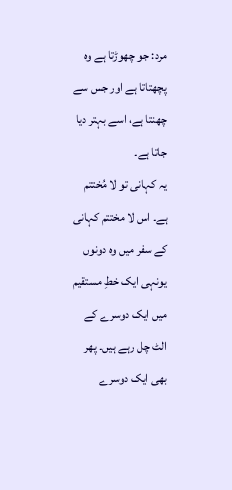مرد: جو چھوڑتا ہے وہ پچھتاتا ہے اور جس سے چھنتا ہے، اسے بہتر دیا جاتا ہے۔
یہ کہانی تو لا مُختتم ہے۔ اس لا مختتم کہانی کے سفر میں وہ دونوں یونہی ایک خطِ مستقیم میں ایک دوسرے کے الٹ چل رہے ہیں۔ پھر بھی ایک دوسرے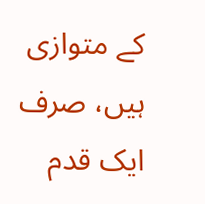کے متوازی ہیں، صرف ایک قدم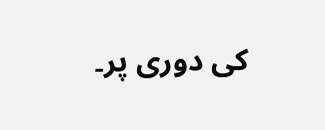کی دوری پر۔